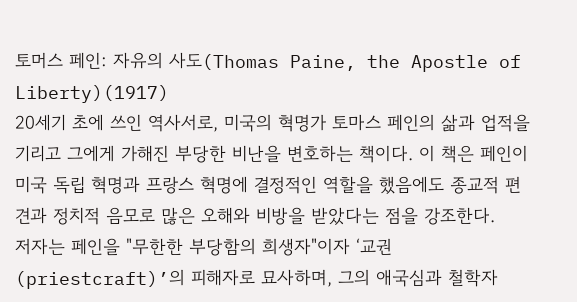토머스 페인: 자유의 사도(Thomas Paine, the Apostle of Liberty)(1917)
20세기 초에 쓰인 역사서로, 미국의 혁명가 토마스 페인의 삶과 업적을 기리고 그에게 가해진 부당한 비난을 변호하는 책이다. 이 책은 페인이 미국 독립 혁명과 프랑스 혁명에 결정적인 역할을 했음에도 종교적 편견과 정치적 음모로 많은 오해와 비방을 받았다는 점을 강조한다.
저자는 페인을 "무한한 부당함의 희생자"이자 ‘교권(priestcraft)’의 피해자로 묘사하며, 그의 애국심과 철학자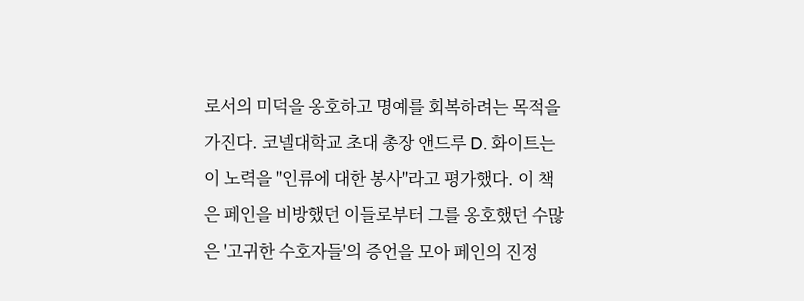로서의 미덕을 옹호하고 명예를 회복하려는 목적을 가진다. 코넬대학교 초대 총장 앤드루 D. 화이트는 이 노력을 "인류에 대한 봉사"라고 평가했다. 이 책은 페인을 비방했던 이들로부터 그를 옹호했던 수많은 '고귀한 수호자들'의 증언을 모아 페인의 진정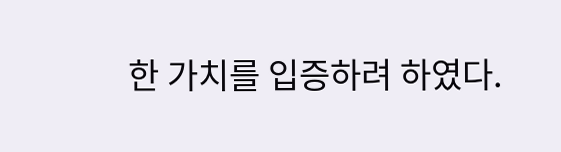한 가치를 입증하려 하였다.